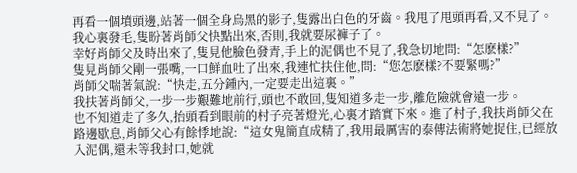再看一個墳頭邊,站著一個全身烏黑的影子,隻露出白色的牙齒。我甩了甩頭再看,又不見了。
我心裏發毛,隻盼著肖師父快點出來,否則,我就要尿褲子了。
幸好肖師父及時出來了,隻見他臉色發青,手上的泥偶也不見了,我急切地問:“怎麽樣?”
隻見肖師父剛一張嘴,一口鮮血吐了出來,我連忙扶住他,問:“您怎麽樣?不要緊嗎?”
肖師父喘著氣說:“快走,五分鍾內,一定要走出這裏。”
我扶著肖師父,一步一步艱難地前行,頭也不敢回,隻知道多走一步,離危險就會遠一步。
也不知道走了多久,抬頭看到眼前的村子亮著燈光,心裏才踏實下來。進了村子,我扶肖師父在路邊歇息,肖師父心有餘悸地說:“這女鬼簡直成精了,我用最厲害的泰傳法術將她捉住,已經放入泥偶,還未等我封口,她就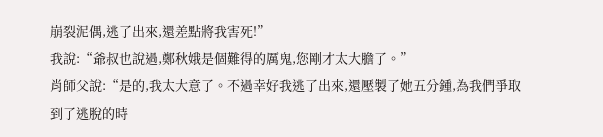崩裂泥偶,逃了出來,還差點將我害死!”
我說:“爺叔也說過,鄭秋娥是個難得的厲鬼,您剛才太大膽了。”
肖師父說:“是的,我太大意了。不過幸好我逃了出來,還壓製了她五分鍾,為我們爭取到了逃脫的時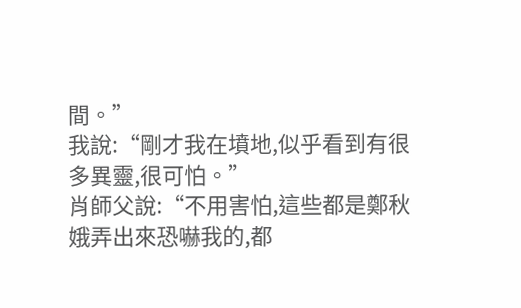間。”
我說:“剛才我在墳地,似乎看到有很多異靈,很可怕。”
肖師父說:“不用害怕,這些都是鄭秋娥弄出來恐嚇我的,都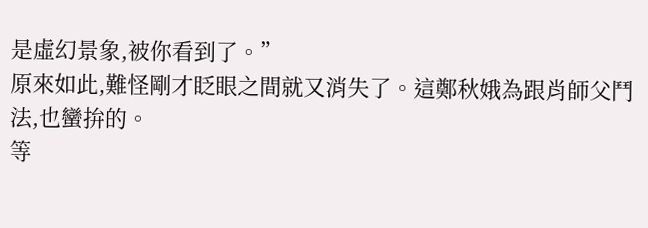是虛幻景象,被你看到了。”
原來如此,難怪剛才眨眼之間就又消失了。這鄭秋娥為跟肖師父鬥法,也蠻拚的。
等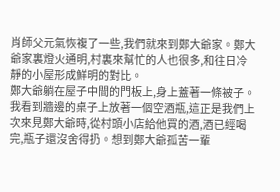肖師父元氣恢複了一些,我們就來到鄭大爺家。鄭大爺家裏燈火通明,村裏來幫忙的人也很多,和往日冷靜的小屋形成鮮明的對比。
鄭大爺躺在屋子中間的門板上,身上蓋著一條被子。我看到牆邊的桌子上放著一個空酒瓶,這正是我們上次來見鄭大爺時,從村頭小店給他買的酒,酒已經喝完,瓶子還沒舍得扔。想到鄭大爺孤苦一輩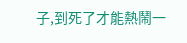子,到死了才能熱鬧一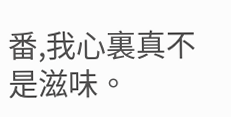番,我心裏真不是滋味。